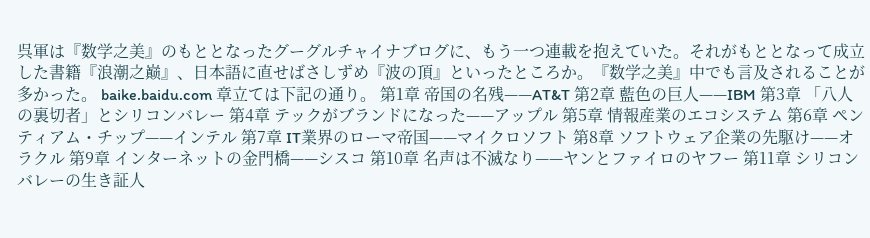呉軍は『数学之美』のもととなったグーグルチャイナブログに、もう一つ連載を抱えていた。それがもととなって成立した書籍『浪潮之巅』、日本語に直せばさしずめ『波の頂』といったところか。『数学之美』中でも言及されることが多かった。 baike.baidu.com 章立ては下記の通り。 第1章 帝国の名残——AT&T 第2章 藍色の巨人——IBM 第3章 「八人の裏切者」とシリコンバレー 第4章 テックがブランドになった——アップル 第5章 情報産業のエコシステム 第6章 ペンティアム・チップ——インテル 第7章 IT業界のローマ帝国——マイクロソフト 第8章 ソフトウェア企業の先駆け——オラクル 第9章 インターネットの金門橋——シスコ 第10章 名声は不滅なり——ヤンとファイロのヤフー 第11章 シリコンバレーの生き証人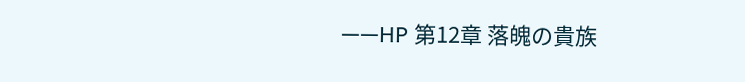——HP 第12章 落魄の貴族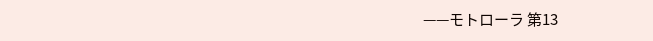——モトローラ 第13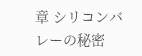章 シリコンバレーの秘密